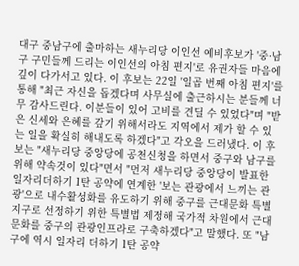대구 중남구에 출마하는 새누리당 이인선 예비후보가 '중·남구 구민들께 드리는 이인선의 아침 편지'로 유권자들 마음에 깊이 다가서고 있다. 이 후보는 22일 '일곱 번째 아침 편지'를 통해 "최근 자신을 돕겠다며 사무실에 출근하시는 분들께 너무 감사드린다. 이분들이 있어 고비를 견딜 수 있었다"며 "받은 신세와 은혜를 갚기 위해서라도 지역에서 제가 할 수 있는 일을 확실히 해내도록 하겠다"고 각오을 드러냈다. 이 후보는 "새누리당 중앙당에 공천신청을 하면서 중구와 남구를 위해 약속것이 있다"면서 "먼저 새누리당 중앙당이 발표한 일자리더하기 1탄 공약에 연계한 '보는 관광에서 느끼는 관광'으로 내수활성화를 유도하기 위해 중구를 근대문화 특별지구로 선정하기 위한 특별법 제정해 국가적 차원에서 근대문화를 중구의 관광인프라로 구축하겠다"고 말했다. 또 "남구에 역시 일자리 더하기 1탄 공약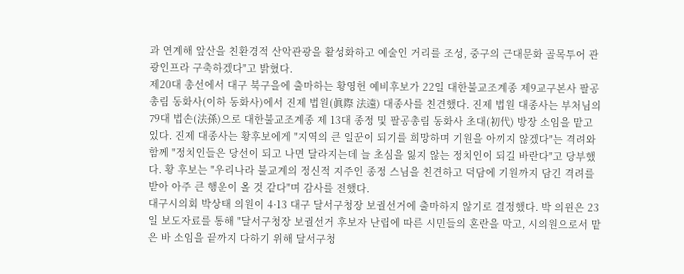과 연계해 앞산을 친환경적 산악관광을 활성화하고 예술인 거리를 조성, 중구의 근대문화 골목투어 관광인프라 구축하겠다"고 밝혔다.
제20대 총선에서 대구 북구을에 출마하는 황영헌 예비후보가 22일 대한불교조계종 제9교구본사 팔공총림 동화사(이하 동화사)에서 진제 법원(眞際 法遠) 대종사를 친견했다. 진제 법원 대종사는 부처님의 79대 법손(法孫)으로 대한불교조계종 제 13대 종정 및 팔공총림 동화사 초대(初代) 방장 소임을 맡고 있다. 진제 대종사는 황후보에게 "지역의 큰 일꾼이 되기를 희망하며 기원을 아끼지 않겠다"는 격려와 함께 "정치인들은 당선이 되고 나면 달라지는데 늘 초심을 잃지 않는 정치인이 되길 바란다"고 당부했다. 황 후보는 "우리나라 불교계의 정신적 지주인 종정 스님을 친견하고 덕담에 기원까지 담긴 격려를 받아 아주 큰 행운이 올 것 같다"며 감사를 전했다.
대구시의회 박상태 의원이 4·13 대구 달서구청장 보궐선거에 출마하지 않기로 결정했다. 박 의윈은 23일 보도자료를 통해 "달서구청장 보궐선거 후보자 난립에 따른 시민들의 혼란을 막고, 시의원으로서 맡은 바 소임을 끝까지 다하기 위해 달서구청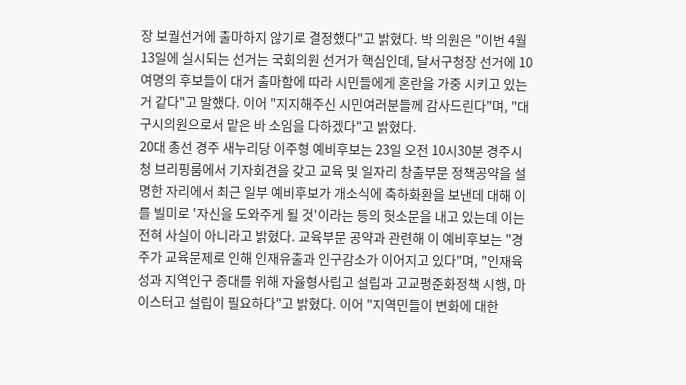장 보궐선거에 출마하지 않기로 결정했다"고 밝혔다. 박 의원은 "이번 4월 13일에 실시되는 선거는 국회의원 선거가 핵심인데, 달서구청장 선거에 10여명의 후보들이 대거 출마함에 따라 시민들에게 혼란을 가중 시키고 있는 거 같다"고 말했다. 이어 "지지해주신 시민여러분들께 감사드린다"며, "대구시의원으로서 맡은 바 소임을 다하겠다"고 밝혔다.
20대 총선 경주 새누리당 이주형 예비후보는 23일 오전 10시30분 경주시청 브리핑룸에서 기자회견을 갖고 교육 및 일자리 창출부문 정책공약을 설명한 자리에서 최근 일부 예비후보가 개소식에 축하화환을 보낸데 대해 이를 빌미로 '자신을 도와주게 될 것'이라는 등의 헛소문을 내고 있는데 이는 전혀 사실이 아니라고 밝혔다. 교육부문 공약과 관련해 이 예비후보는 "경주가 교육문제로 인해 인재유출과 인구감소가 이어지고 있다"며, "인재육성과 지역인구 증대를 위해 자율형사립고 설립과 고교평준화정책 시행, 마이스터고 설립이 필요하다"고 밝혔다. 이어 "지역민들이 변화에 대한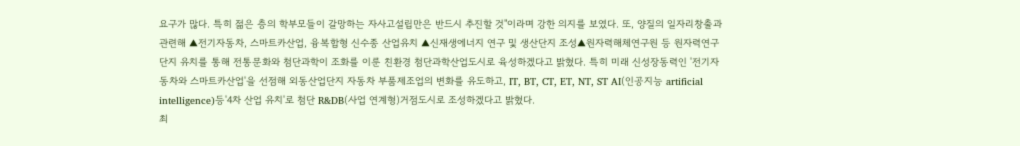요구가 많다. 특히 젊은 층의 학부모들이 갈망하는 자사고설립만은 반드시 추진할 것"이라며 강한 의지를 보였다. 또, 양질의 일자리창출과 관련해 ▲전기자동차, 스마트카산업, 융복합형 신수종 산업유치 ▲신재생에너지 연구 및 생산단지 조성▲원자력해체연구원 등 원자력연구단지 유치를 통해 전통문화와 첨단과학이 조화를 이룬 친환경 첨단과학산업도시로 육성하겠다고 밝혔다. 특히 미래 신성장동력인 '전기자동차와 스마트카산업'을 선점해 외동산업단지 자동차 부품제조업의 변화를 유도하고, IT, BT, CT, ET, NT, ST AI(인공지능 artificial intelligence)등'4차 산업 유치'로 첨단 R&DB(사업 연계형)거점도시로 조성하겠다고 밝혔다.
최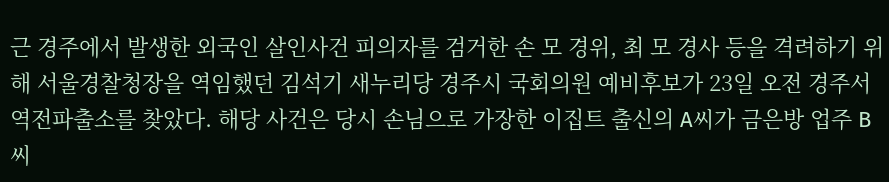근 경주에서 발생한 외국인 살인사건 피의자를 검거한 손 모 경위, 최 모 경사 등을 격려하기 위해 서울경찰청장을 역임했던 김석기 새누리당 경주시 국회의원 예비후보가 23일 오전 경주서 역전파출소를 찾았다. 해당 사건은 당시 손님으로 가장한 이집트 출신의 A씨가 금은방 업주 B씨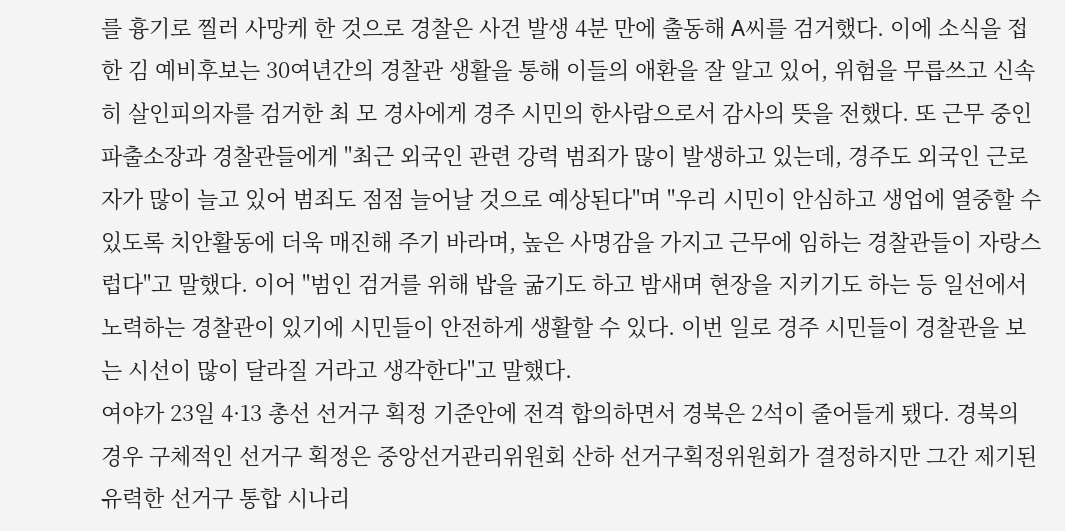를 흉기로 찔러 사망케 한 것으로 경찰은 사건 발생 4분 만에 출동해 A씨를 검거했다. 이에 소식을 접한 김 예비후보는 30여년간의 경찰관 생활을 통해 이들의 애환을 잘 알고 있어, 위험을 무릅쓰고 신속히 살인피의자를 검거한 최 모 경사에게 경주 시민의 한사람으로서 감사의 뜻을 전했다. 또 근무 중인 파출소장과 경찰관들에게 "최근 외국인 관련 강력 범죄가 많이 발생하고 있는데, 경주도 외국인 근로자가 많이 늘고 있어 범죄도 점점 늘어날 것으로 예상된다"며 "우리 시민이 안심하고 생업에 열중할 수 있도록 치안활동에 더욱 매진해 주기 바라며, 높은 사명감을 가지고 근무에 임하는 경찰관들이 자랑스럽다"고 말했다. 이어 "범인 검거를 위해 밥을 굶기도 하고 밤새며 현장을 지키기도 하는 등 일선에서 노력하는 경찰관이 있기에 시민들이 안전하게 생활할 수 있다. 이번 일로 경주 시민들이 경찰관을 보는 시선이 많이 달라질 거라고 생각한다"고 말했다.
여야가 23일 4·13 총선 선거구 획정 기준안에 전격 합의하면서 경북은 2석이 줄어들게 됐다. 경북의 경우 구체적인 선거구 획정은 중앙선거관리위원회 산하 선거구획정위원회가 결정하지만 그간 제기된 유력한 선거구 통합 시나리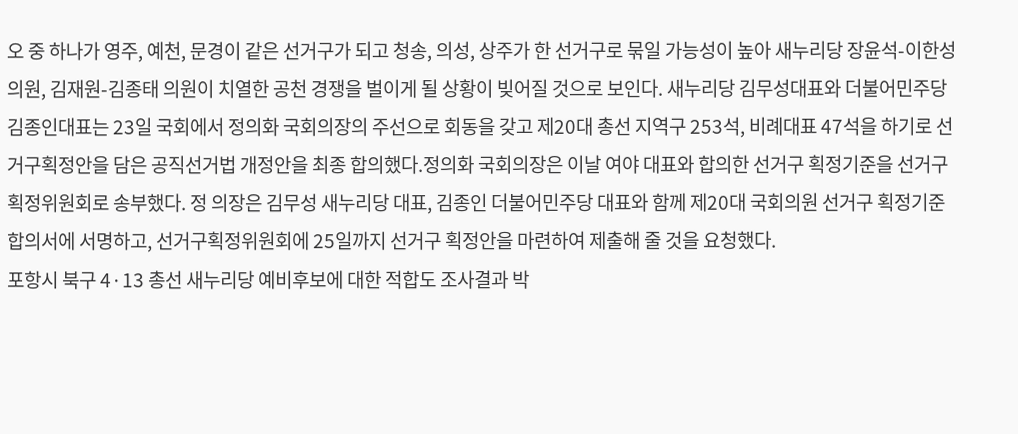오 중 하나가 영주, 예천, 문경이 같은 선거구가 되고 청송, 의성, 상주가 한 선거구로 묶일 가능성이 높아 새누리당 장윤석-이한성 의원, 김재원-김종태 의원이 치열한 공천 경쟁을 벌이게 될 상황이 빚어질 것으로 보인다. 새누리당 김무성대표와 더불어민주당 김종인대표는 23일 국회에서 정의화 국회의장의 주선으로 회동을 갖고 제20대 총선 지역구 253석, 비례대표 47석을 하기로 선거구획정안을 담은 공직선거법 개정안을 최종 합의했다.정의화 국회의장은 이날 여야 대표와 합의한 선거구 획정기준을 선거구 획정위원회로 송부했다. 정 의장은 김무성 새누리당 대표, 김종인 더불어민주당 대표와 함께 제20대 국회의원 선거구 획정기준 합의서에 서명하고, 선거구획정위원회에 25일까지 선거구 획정안을 마련하여 제출해 줄 것을 요청했다.
포항시 북구 4·13 총선 새누리당 예비후보에 대한 적합도 조사결과 박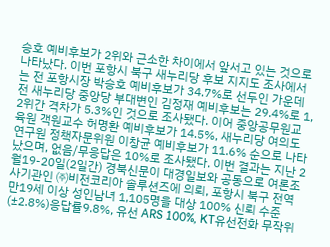승호 예비후보가 2위와 근소한 차이에서 앞서고 있는 것으로 나타났다. 이번 포항시 북구 새누리당 후보 지지도 조사에서는 전 포항시장 박승호 예비후보가 34.7%로 선두인 가운데 전 새누리당 중앙당 부대변인 김정재 예비후보는 29.4%로 1, 2위간 격차가 5.3%인 것으로 조사됐다. 이어 중앙공무원교육원 객원교수 허명환 예비후보가 14.5%, 새누리당 여의도 연구원 정책자문위원 이창균 예비후보가 11.6% 순으로 나타났으며, 없음/무응답은 10%로 조사됐다. 이번 결과는 지난 2월19-20일(2일간) 경북신문이 대경일보와 공동으로 여론조사기관인 ㈜비전코리아 솔루션즈에 의뢰, 포항시 북구 전역 만19세 이상 성인남녀 1,105명을 대상 100% 신뢰 수준(±2.8%)응답률9.8%, 유선 ARS 100%, KT유선전화 무작위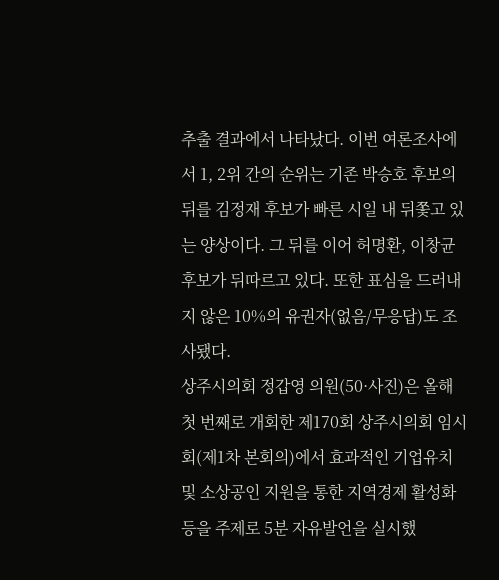추출 결과에서 나타났다. 이번 여론조사에서 1, 2위 간의 순위는 기존 박승호 후보의 뒤를 김정재 후보가 빠른 시일 내 뒤쫓고 있는 양상이다. 그 뒤를 이어 허명환, 이창균 후보가 뒤따르고 있다. 또한 표심을 드러내지 않은 10%의 유권자(없음/무응답)도 조사됐다.
상주시의회 정갑영 의원(50·사진)은 올해 첫 번째로 개회한 제170회 상주시의회 임시회(제1차 본회의)에서 효과적인 기업유치 및 소상공인 지원을 통한 지역경제 활성화 등을 주제로 5분 자유발언을 실시했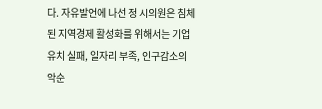다. 자유발언에 나선 정 시의원은 침체된 지역경제 활성화를 위해서는 기업유치 실패, 일자리 부족, 인구감소의 악순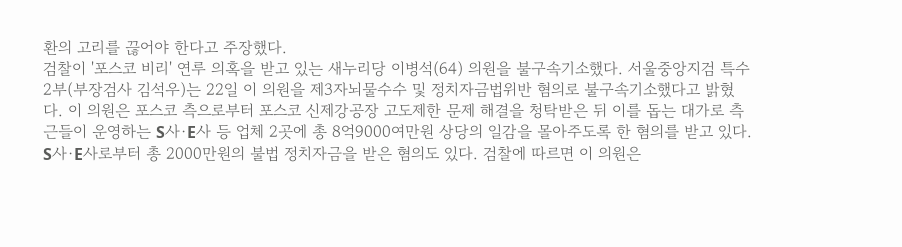환의 고리를 끊어야 한다고 주장했다.
검찰이 '포스코 비리' 연루 의혹을 받고 있는 새누리당 이병석(64) 의원을 불구속기소했다. 서울중앙지검 특수2부(부장검사 김석우)는 22일 이 의원을 제3자뇌물수수 및 정치자금법위반 혐의로 불구속기소했다고 밝혔다. 이 의원은 포스코 측으로부터 포스코 신제강공장 고도제한 문제 해결을 청탁받은 뒤 이를 돕는 대가로 측근들이 운영하는 S사·E사 등 업체 2곳에 총 8억9000여만원 상당의 일감을 몰아주도록 한 혐의를 받고 있다. S사·E사로부터 총 2000만원의 불법 정치자금을 받은 혐의도 있다. 검찰에 따르면 이 의원은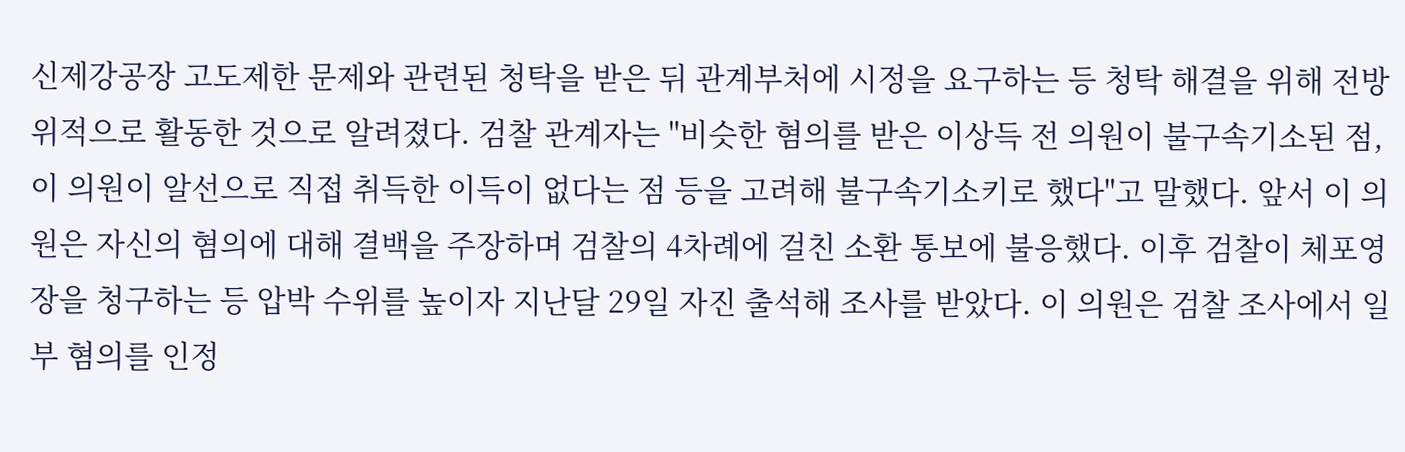신제강공장 고도제한 문제와 관련된 청탁을 받은 뒤 관계부처에 시정을 요구하는 등 청탁 해결을 위해 전방위적으로 활동한 것으로 알려졌다. 검찰 관계자는 "비슷한 혐의를 받은 이상득 전 의원이 불구속기소된 점, 이 의원이 알선으로 직접 취득한 이득이 없다는 점 등을 고려해 불구속기소키로 했다"고 말했다. 앞서 이 의원은 자신의 혐의에 대해 결백을 주장하며 검찰의 4차례에 걸친 소환 통보에 불응했다. 이후 검찰이 체포영장을 청구하는 등 압박 수위를 높이자 지난달 29일 자진 출석해 조사를 받았다. 이 의원은 검찰 조사에서 일부 혐의를 인정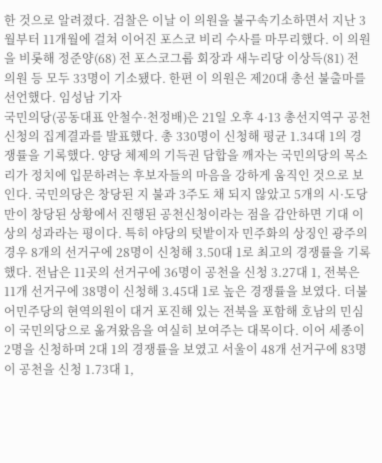한 것으로 알려졌다. 검찰은 이날 이 의원을 불구속기소하면서 지난 3월부터 11개월에 걸쳐 이어진 포스코 비리 수사를 마무리했다. 이 의원을 비롯해 정준양(68) 전 포스코그룹 회장과 새누리당 이상득(81) 전 의원 등 모두 33명이 기소됐다. 한편 이 의원은 제20대 총선 불출마를 선언했다. 임성남 기자
국민의당(공동대표 안철수·천정배)은 21일 오후 4·13 총선지역구 공천 신청의 집계결과를 발표했다. 총 330명이 신청해 평균 1.34대 1의 경쟁률을 기록했다. 양당 체제의 기득권 담합을 깨자는 국민의당의 목소리가 정치에 입문하려는 후보자들의 마음을 강하게 움직인 것으로 보인다. 국민의당은 창당된 지 불과 3주도 채 되지 않았고 5개의 시·도당만이 창당된 상황에서 진행된 공천신청이라는 점을 감안하면 기대 이상의 성과라는 평이다. 특히 야당의 텃밭이자 민주화의 상징인 광주의 경우 8개의 선거구에 28명이 신청해 3.50대 1로 최고의 경쟁률을 기록했다. 전남은 11곳의 선거구에 36명이 공천을 신청 3.27대 1, 전북은 11개 선거구에 38명이 신청해 3.45대 1로 높은 경쟁률을 보였다. 더불어민주당의 현역의원이 대거 포진해 있는 전북을 포함해 호남의 민심이 국민의당으로 옮겨왔음을 여실히 보여주는 대목이다. 이어 세종이 2명을 신청하며 2대 1의 경쟁률을 보였고 서울이 48개 선거구에 83명이 공천을 신청 1.73대 1,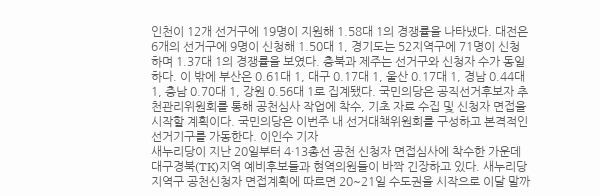인천이 12개 선거구에 19명이 지원해 1.58대 1의 경쟁률을 나타냈다. 대전은 6개의 선거구에 9명이 신청해 1.50대 1, 경기도는 52지역구에 71명이 신청하며 1.37대 1의 경쟁률을 보였다. 충북과 제주는 선거구와 신청자 수가 동일하다. 이 밖에 부산은 0.61대 1, 대구 0.17대 1, 울산 0.17대 1, 경남 0.44대 1, 충남 0.70대 1, 강원 0.56대 1로 집계됐다. 국민의당은 공직선거후보자 추천관리위원회를 통해 공천심사 작업에 착수, 기초 자료 수집 및 신청자 면접을 시작할 계획이다. 국민의당은 이번주 내 선거대책위원회를 구성하고 본격적인 선거기구를 가동한다. 이인수 기자
새누리당이 지난 20일부터 4·13총선 공천 신청자 면접심사에 착수한 가운데 대구경북(TK)지역 예비후보들과 현역의원들이 바짝 긴장하고 있다. 새누리당 지역구 공천신청자 면접계획에 따르면 20~21일 수도권을 시작으로 이달 말까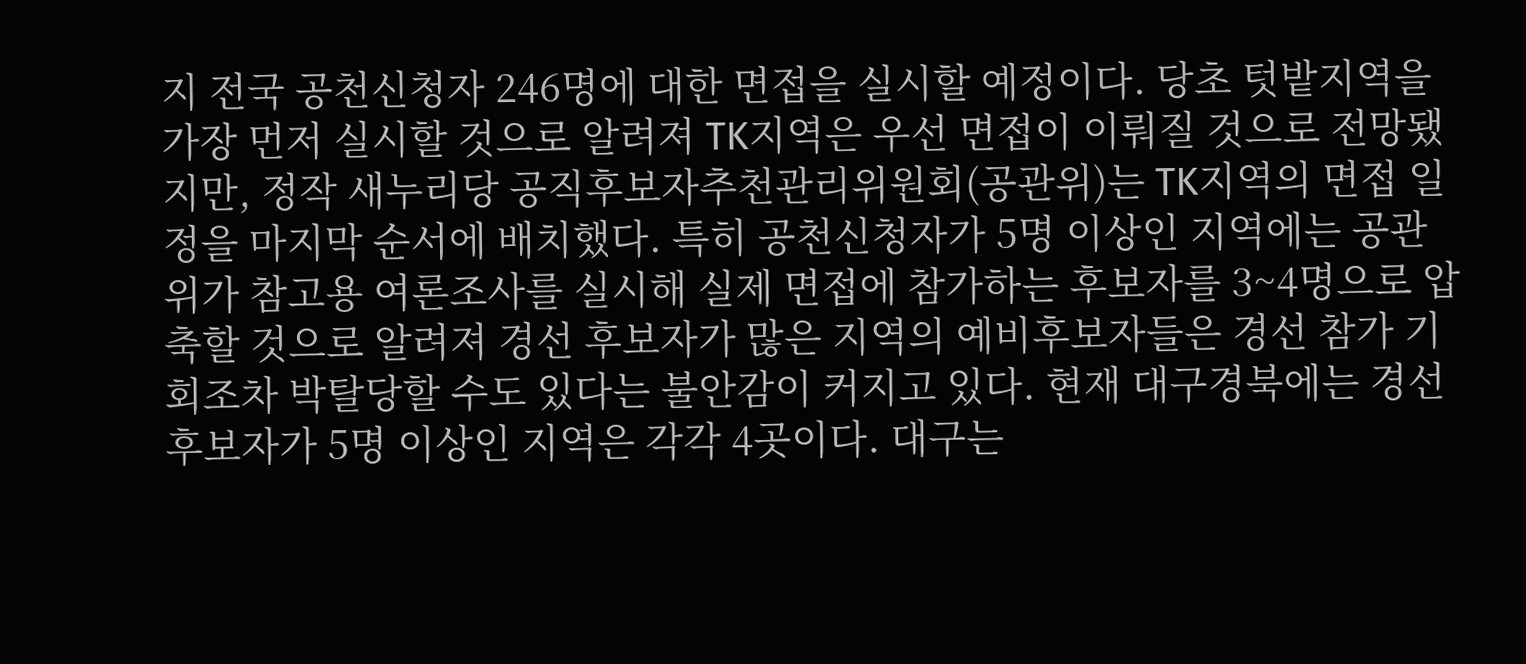지 전국 공천신청자 246명에 대한 면접을 실시할 예정이다. 당초 텃밭지역을 가장 먼저 실시할 것으로 알려져 TK지역은 우선 면접이 이뤄질 것으로 전망됐지만, 정작 새누리당 공직후보자추천관리위원회(공관위)는 TK지역의 면접 일정을 마지막 순서에 배치했다. 특히 공천신청자가 5명 이상인 지역에는 공관위가 참고용 여론조사를 실시해 실제 면접에 참가하는 후보자를 3~4명으로 압축할 것으로 알려져 경선 후보자가 많은 지역의 예비후보자들은 경선 참가 기회조차 박탈당할 수도 있다는 불안감이 커지고 있다. 현재 대구경북에는 경선 후보자가 5명 이상인 지역은 각각 4곳이다. 대구는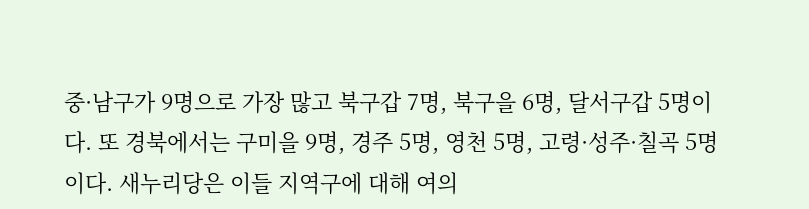중·남구가 9명으로 가장 많고 북구갑 7명, 북구을 6명, 달서구갑 5명이다. 또 경북에서는 구미을 9명, 경주 5명, 영천 5명, 고령·성주·칠곡 5명이다. 새누리당은 이들 지역구에 대해 여의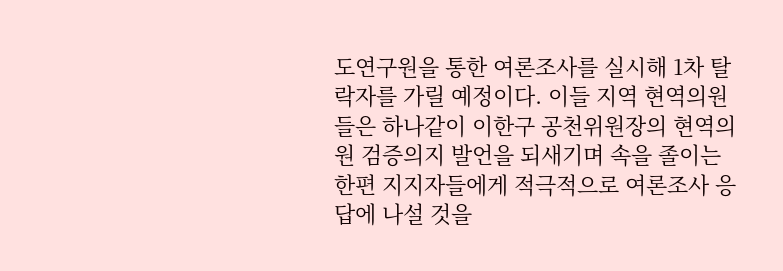도연구원을 통한 여론조사를 실시해 1차 탈락자를 가릴 예정이다. 이들 지역 현역의원들은 하나같이 이한구 공천위원장의 현역의원 검증의지 발언을 되새기며 속을 졸이는 한편 지지자들에게 적극적으로 여론조사 응답에 나설 것을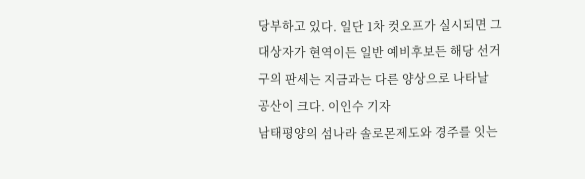당부하고 있다. 일단 1차 컷오프가 실시되면 그 대상자가 현역이든 일반 예비후보든 해당 선거구의 판세는 지금과는 다른 양상으로 나타날 공산이 크다. 이인수 기자
남태평양의 섬나라 솔로몬제도와 경주를 잇는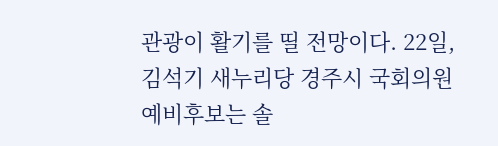관광이 활기를 띨 전망이다. 22일, 김석기 새누리당 경주시 국회의원 예비후보는 솔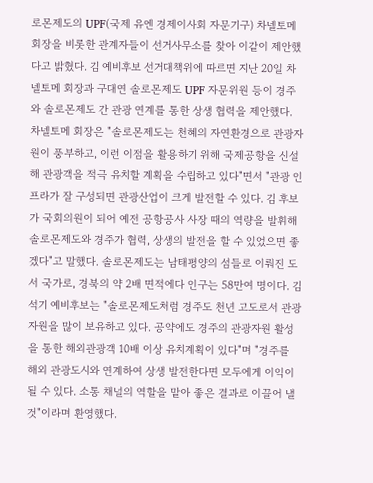로몬제도의 UPF(국제 유엔 경제이사회 자문기구) 차넬토메 회장을 비롯한 관계자들이 선거사무소를 찾아 이같이 제안했다고 밝혔다. 김 예비후보 선거대책위에 따르면 지난 20일 차넬토메 회장과 구대연 솔로몬제도 UPF 자문위원 등이 경주와 솔로몬제도 간 관광 연계를 통한 상생 협력을 제안했다. 차넬토메 회장은 "솔로몬제도는 천혜의 자연환경으로 관광자원이 풍부하고, 이런 이점을 활용하기 위해 국제공항을 신설해 관광객을 적극 유치할 계획을 수립하고 있다"면서 "관광 인프라가 잘 구성되면 관광산업이 크게 발전할 수 있다. 김 후보가 국회의원이 되어 예전 공항공사 사장 때의 역량을 발휘해 솔로몬제도와 경주가 협력, 상생의 발전을 할 수 있었으면 좋겠다"고 말했다. 솔로몬제도는 남태평양의 섬들로 이뤄진 도서 국가로, 경북의 약 2배 면적에다 인구는 58만여 명이다. 김석기 예비후보는 "솔로몬제도처럼 경주도 천년 고도로서 관광자원을 많이 보유하고 있다. 공약에도 경주의 관광자원 활성을 통한 해외관광객 10배 이상 유치계획이 있다"며 "경주를 해외 관광도시와 연계하여 상생 발전한다면 모두에게 이익이 될 수 있다. 소통 채널의 역할을 맡아 좋은 결과로 이끌어 낼 것"이라며 환영했다.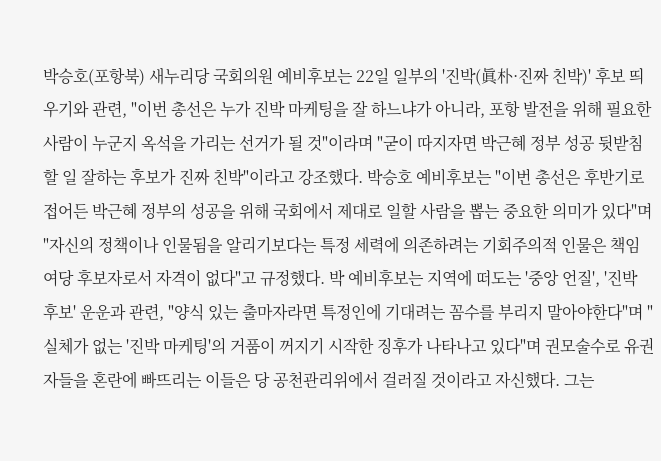박승호(포항북) 새누리당 국회의원 예비후보는 22일 일부의 '진박(眞朴·진짜 친박)' 후보 띄우기와 관련, "이번 총선은 누가 진박 마케팅을 잘 하느냐가 아니라, 포항 발전을 위해 필요한 사람이 누군지 옥석을 가리는 선거가 될 것"이라며 "굳이 따지자면 박근혜 정부 성공 뒷받침할 일 잘하는 후보가 진짜 친박"이라고 강조했다. 박승호 예비후보는 "이번 총선은 후반기로 접어든 박근혜 정부의 성공을 위해 국회에서 제대로 일할 사람을 뽑는 중요한 의미가 있다"며 "자신의 정책이나 인물됨을 알리기보다는 특정 세력에 의존하려는 기회주의적 인물은 책임여당 후보자로서 자격이 없다"고 규정했다. 박 예비후보는 지역에 떠도는 '중앙 언질', '진박 후보' 운운과 관련, "양식 있는 출마자라면 특정인에 기대려는 꼼수를 부리지 말아야한다"며 "실체가 없는 '진박 마케팅'의 거품이 꺼지기 시작한 징후가 나타나고 있다"며 권모술수로 유권자들을 혼란에 빠뜨리는 이들은 당 공천관리위에서 걸러질 것이라고 자신했다. 그는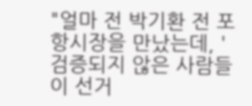"얼마 전 박기환 전 포항시장을 만났는데, '검증되지 않은 사람들이 선거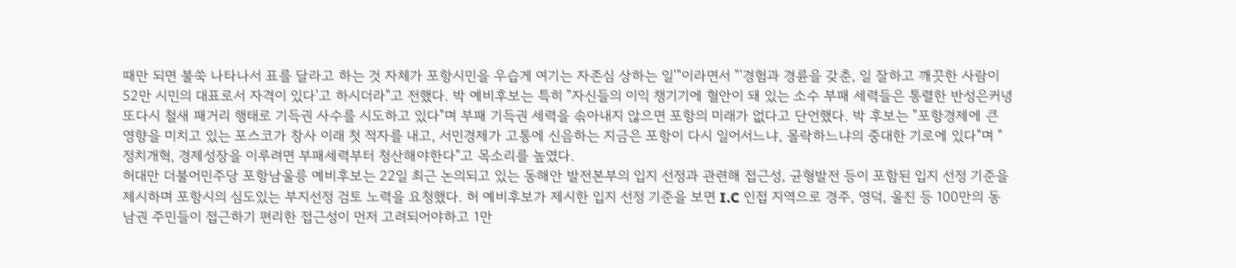때만 되면 불쑥 나타나서 표를 달라고 하는 것 자체가 포항시민을 우습게 여기는 자존심 상하는 일'"이라면서 "'경험과 경륜을 갖춘, 일 잘하고 깨끗한 사람이 52만 시민의 대표로서 자격이 있다'고 하시더라"고 전했다. 박 예비후보는 특히 "자신들의 이익 챙기기에 혈안이 돼 있는 소수 부패 세력들은 통렬한 반성은커녕 또다시 철새 패거리 행태로 기득권 사수를 시도하고 있다"며 부패 기득권 세력을 솎아내지 않으면 포항의 미래가 없다고 단언했다. 박 후보는 "포항경제에 큰 영향을 미치고 있는 포스코가 창사 이래 첫 적자를 내고, 서민경제가 고통에 신음하는 지금은 포항이 다시 일어서느냐, 몰락하느냐의 중대한 기로에 있다"며 "정치개혁, 경제성장을 이루려면 부패세력부터 청산해야한다"고 목소리를 높였다.
허대만 더불어민주당 포항남울릉 예비후보는 22일 최근 논의되고 있는 동해안 발전본부의 입지 선정과 관련해 접근성, 균형발전 등이 포함된 입지 선정 기준을 제시하며 포항시의 심도있는 부지선정 검토 노력을 요청했다. 허 예비후보가 제시한 입지 선정 기준을 보면 I.C 인접 지역으로 경주, 영덕, 울진 등 100만의 동남권 주민들이 접근하기 편리한 접근성이 먼저 고려되어야하고 1만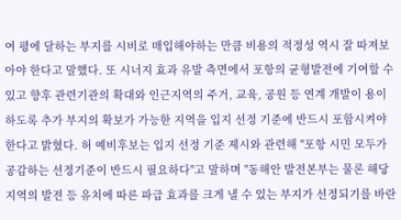여 평에 달하는 부지를 시비로 매입해야하는 만큼 비용의 적정성 역시 잘 따져보아야 한다고 말했다. 또 시너지 효과 유발 측면에서 포항의 균형발전에 기여할 수 있고 향후 관련기관의 확대와 인근지역의 주거, 교육, 공원 등 연계 개발이 용이하도록 추가 부지의 확보가 가능한 지역을 입지 선정 기준에 반드시 포함시켜야 한다고 밝혔다. 허 예비후보는 입지 선정 기준 제시와 관련해 "포항 시민 모두가 공감하는 선정기준이 반드시 필요하다"고 말하며 "동해안 발전본부는 물론 해당 지역의 발전 등 유치에 따른 파급 효과를 크게 낼 수 있는 부지가 선정되기를 바란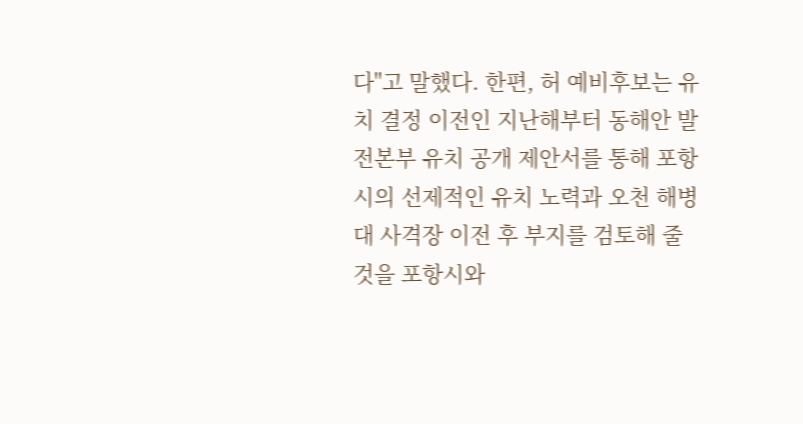다"고 말했다. 한편, 허 예비후보는 유치 결정 이전인 지난해부터 동해안 발전본부 유치 공개 제안서를 통해 포항시의 선제적인 유치 노력과 오천 해병대 사격장 이전 후 부지를 검토해 줄 것을 포항시와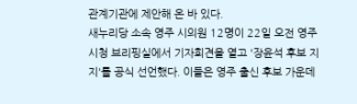관계기관에 제안해 온 바 있다.
새누리당 소속 영주 시의원 12명이 22일 오전 영주시청 브리핑실에서 기자회견을 열고 '장윤석 후보 지지'를 공식 선언했다. 이들은 영주 출신 후보 가운데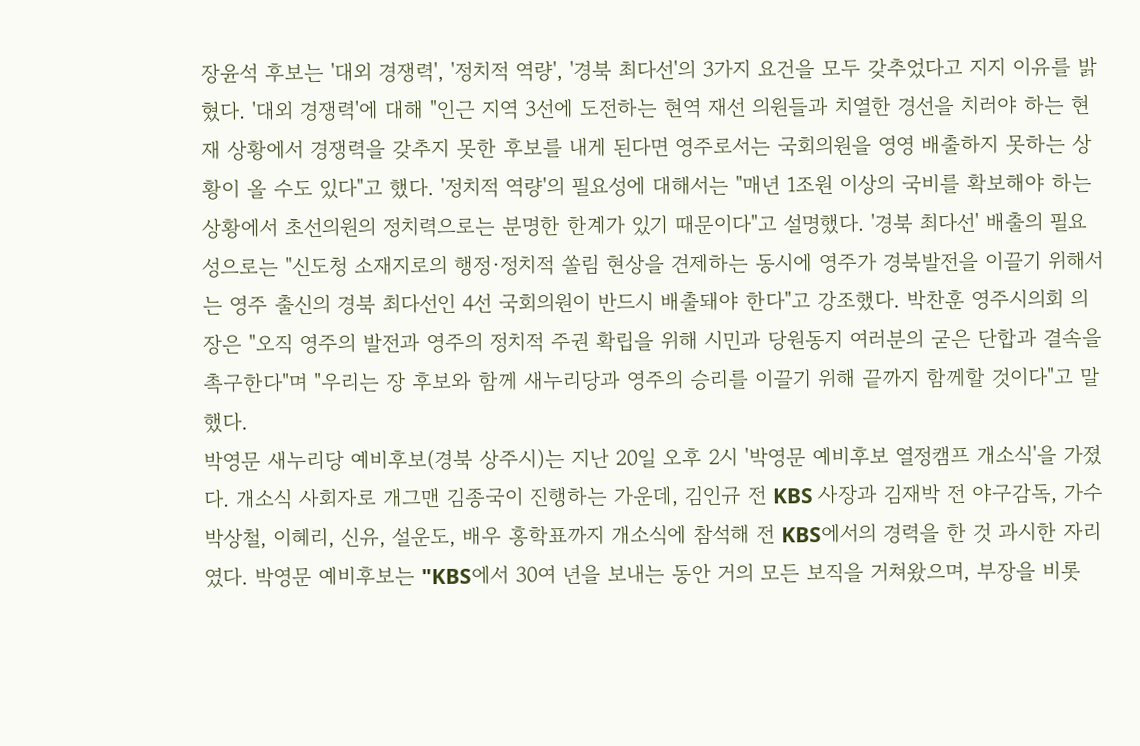장윤석 후보는 '대외 경쟁력', '정치적 역량', '경북 최다선'의 3가지 요건을 모두 갖추었다고 지지 이유를 밝혔다. '대외 경쟁력'에 대해 "인근 지역 3선에 도전하는 현역 재선 의원들과 치열한 경선을 치러야 하는 현재 상황에서 경쟁력을 갖추지 못한 후보를 내게 된다면 영주로서는 국회의원을 영영 배출하지 못하는 상황이 올 수도 있다"고 했다. '정치적 역량'의 필요성에 대해서는 "매년 1조원 이상의 국비를 확보해야 하는 상황에서 초선의원의 정치력으로는 분명한 한계가 있기 때문이다"고 설명했다. '경북 최다선' 배출의 필요성으로는 "신도청 소재지로의 행정·정치적 쏠림 현상을 견제하는 동시에 영주가 경북발전을 이끌기 위해서는 영주 출신의 경북 최다선인 4선 국회의원이 반드시 배출돼야 한다"고 강조했다. 박찬훈 영주시의회 의장은 "오직 영주의 발전과 영주의 정치적 주권 확립을 위해 시민과 당원동지 여러분의 굳은 단합과 결속을 촉구한다"며 "우리는 장 후보와 함께 새누리당과 영주의 승리를 이끌기 위해 끝까지 함께할 것이다"고 말했다.
박영문 새누리당 예비후보(경북 상주시)는 지난 20일 오후 2시 '박영문 예비후보 열정캠프 개소식'을 가졌다. 개소식 사회자로 개그맨 김종국이 진행하는 가운데, 김인규 전 KBS 사장과 김재박 전 야구감독, 가수 박상철, 이혜리, 신유, 설운도, 배우 홍학표까지 개소식에 참석해 전 KBS에서의 경력을 한 것 과시한 자리였다. 박영문 예비후보는 "KBS에서 30여 년을 보내는 동안 거의 모든 보직을 거쳐왔으며, 부장을 비롯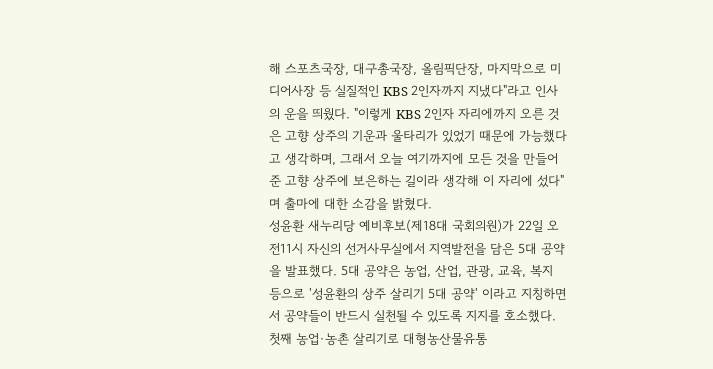해 스포츠국장, 대구총국장, 올림픽단장, 마지막으로 미디어사장 등 실질적인 KBS 2인자까지 지냈다"라고 인사의 운을 띄웠다. "이렇게 KBS 2인자 자리에까지 오른 것은 고향 상주의 기운과 울타리가 있었기 때문에 가능했다고 생각하며, 그래서 오늘 여기까지에 모든 것을 만들어준 고향 상주에 보은하는 길이라 생각해 이 자리에 섰다" 며 출마에 대한 소감을 밝혔다.
성윤환 새누리당 예비후보(제18대 국회의원)가 22일 오전11시 자신의 선거사무실에서 지역발전을 담은 5대 공약을 발표했다. 5대 공약은 농업, 산업, 관광, 교육, 복지 등으로 '성윤환의 상주 살리기 5대 공약' 이라고 지칭하면서 공약들이 반드시 실천될 수 있도록 지지를 호소했다. 첫째 농업·농촌 살리기로 대형농산물유통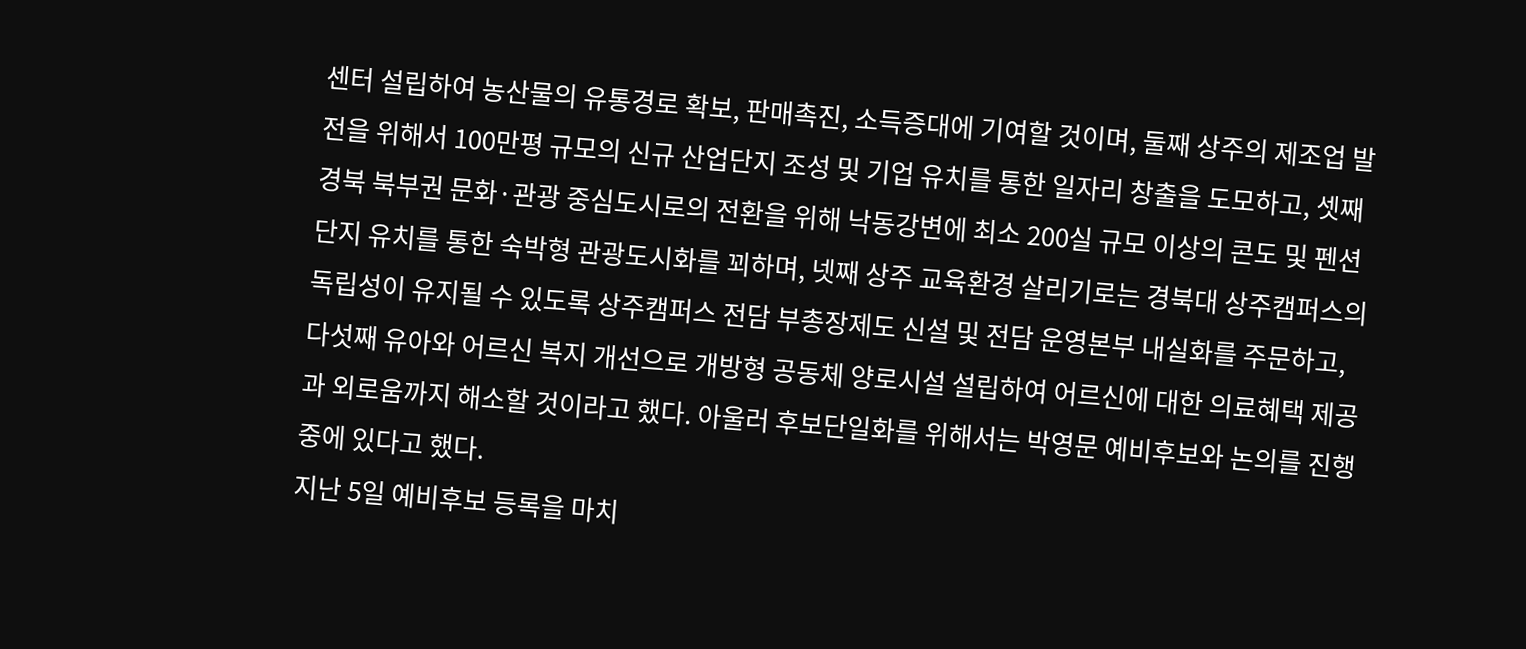센터 설립하여 농산물의 유통경로 확보, 판매촉진, 소득증대에 기여할 것이며, 둘째 상주의 제조업 발전을 위해서 100만평 규모의 신규 산업단지 조성 및 기업 유치를 통한 일자리 창출을 도모하고, 셋째 경북 북부권 문화·관광 중심도시로의 전환을 위해 낙동강변에 최소 200실 규모 이상의 콘도 및 펜션단지 유치를 통한 숙박형 관광도시화를 꾀하며, 넷째 상주 교육환경 살리기로는 경북대 상주캠퍼스의 독립성이 유지될 수 있도록 상주캠퍼스 전담 부총장제도 신설 및 전담 운영본부 내실화를 주문하고, 다섯째 유아와 어르신 복지 개선으로 개방형 공동체 양로시설 설립하여 어르신에 대한 의료혜택 제공과 외로움까지 해소할 것이라고 했다. 아울러 후보단일화를 위해서는 박영문 예비후보와 논의를 진행중에 있다고 했다.
지난 5일 예비후보 등록을 마치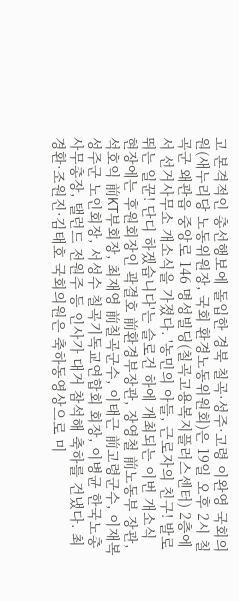고 본격적인 총선행보에 돌입한 경북 칠곡·성주·고령 이완영 국회의원(새누리당 노동위원장, 국회 환경노동위원회)은 19일 오후 2시 칠곡군 왜관읍 중앙로 146 명성빌딩(칠곡고용복지플러스센터) 2층에서 선거사무소 개소식을 가졌다. '농민의 아들, 근로자의 친구! 발로 뛰는 일꾼! 단디 하겠습니다'는 슬로건 하에 개최되는 이번 개소식 현장에는 후원회장인 곽결호 前환경부장관, 장영철 前노동부 장관, 석호익 前KT부회장, 최재영 前칠곡군수, 이태근 前고령군수, 이재복 성주군 노인회장, 서성수 칠곡기독교연합회 회장, 이병균 한국노총 사무총장, 탤런드 전원주 등 인사가 대거 참석해 축하를 건냈다. 최경환·조원진·김태호 국회의원은 축하동영상으로 미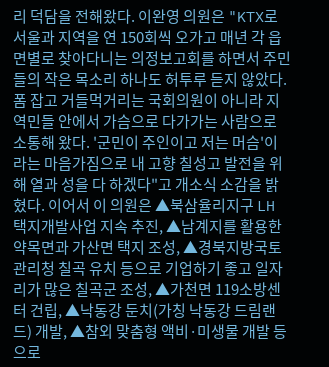리 덕담을 전해왔다. 이완영 의원은 "KTX로 서울과 지역을 연 150회씩 오가고 매년 각 읍면별로 찾아다니는 의정보고회를 하면서 주민들의 작은 목소리 하나도 허투루 듣지 않았다. 폼 잡고 거들먹거리는 국회의원이 아니라 지역민들 안에서 가슴으로 다가가는 사람으로 소통해 왔다. '군민이 주인이고 저는 머슴'이라는 마음가짐으로 내 고향 칠성고 발전을 위해 열과 성을 다 하겠다"고 개소식 소감을 밝혔다. 이어서 이 의원은 ▲북삼율리지구 LH 택지개발사업 지속 추진, ▲남계지를 활용한 약목면과 가산면 택지 조성, ▲경북지방국토관리청 칠곡 유치 등으로 기업하기 좋고 일자리가 많은 칠곡군 조성, ▲가천면 119소방센터 건립, ▲낙동강 둔치(가칭 낙동강 드림랜드) 개발, ▲참외 맞춤형 액비·미생물 개발 등으로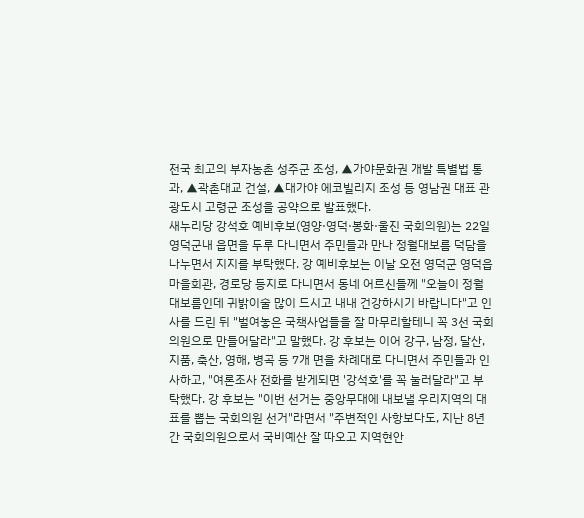전국 최고의 부자농촌 성주군 조성, ▲가야문화권 개발 특별법 통과, ▲곽촌대교 건설, ▲대가야 에코빌리지 조성 등 영남권 대표 관광도시 고령군 조성을 공약으로 발표했다.
새누리당 강석호 예비후보(영양·영덕·봉화·울진 국회의원)는 22일 영덕군내 읍면을 두루 다니면서 주민들과 만나 정월대보름 덕담을 나누면서 지지를 부탁했다. 강 예비후보는 이날 오전 영덕군 영덕읍 마을회관, 경로당 등지로 다니면서 동네 어르신들께 "오늘이 정월대보름인데 귀밝이술 많이 드시고 내내 건강하시기 바랍니다"고 인사를 드린 뒤 "벌여놓은 국책사업들을 잘 마무리할테니 꼭 3선 국회의원으로 만들어달라"고 말했다. 강 후보는 이어 강구, 남정, 달산, 지품, 축산, 영해, 병곡 등 7개 면을 차례대로 다니면서 주민들과 인사하고, "여론조사 전화를 받게되면 '강석호'를 꼭 눌러달라"고 부탁했다. 강 후보는 "이번 선거는 중앙무대에 내보낼 우리지역의 대표를 뽑는 국회의원 선거"라면서 "주변적인 사항보다도, 지난 8년간 국회의원으로서 국비예산 잘 따오고 지역현안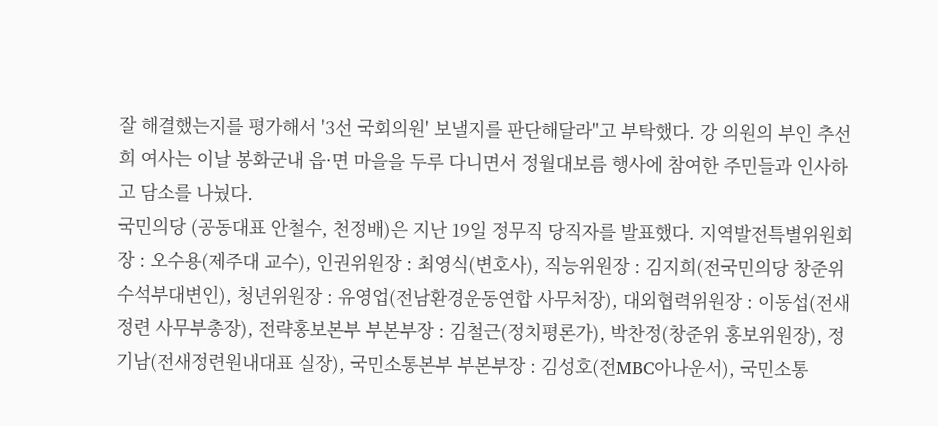잘 해결했는지를 평가해서 '3선 국회의원' 보낼지를 판단해달라"고 부탁했다. 강 의원의 부인 추선희 여사는 이날 봉화군내 읍·면 마을을 두루 다니면서 정월대보름 행사에 참여한 주민들과 인사하고 담소를 나눴다.
국민의당 (공동대표 안철수, 천정배)은 지난 19일 정무직 당직자를 발표했다. 지역발전특별위원회장 : 오수용(제주대 교수), 인권위원장 : 최영식(변호사), 직능위원장 : 김지희(전국민의당 창준위 수석부대변인), 청년위원장 : 유영업(전남환경운동연합 사무처장), 대외협력위원장 : 이동섭(전새정련 사무부총장), 전략홍보본부 부본부장 : 김철근(정치평론가), 박찬정(창준위 홍보위원장), 정기남(전새정련원내대표 실장), 국민소통본부 부본부장 : 김성호(전MBC아나운서), 국민소통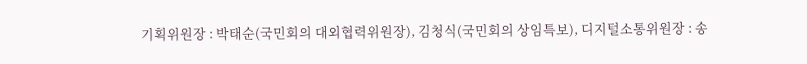기획위원장 : 박태순(국민회의 대외협력위원장), 김청식(국민회의 상임특보), 디지털소통위원장 : 송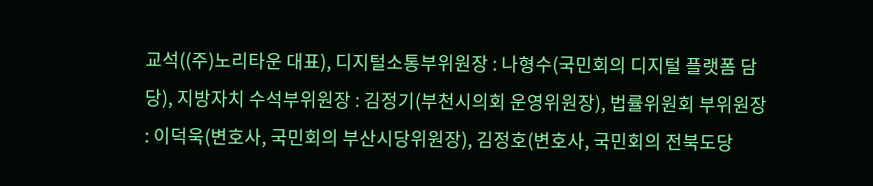교석((주)노리타운 대표), 디지털소통부위원장 : 나형수(국민회의 디지털 플랫폼 담당), 지방자치 수석부위원장 : 김정기(부천시의회 운영위원장), 법률위원회 부위원장 : 이덕욱(변호사, 국민회의 부산시당위원장), 김정호(변호사, 국민회의 전북도당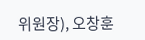위원장), 오창훈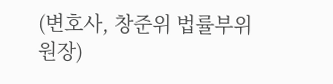(변호사, 창준위 법률부위원장)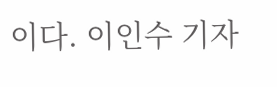이다. 이인수 기자